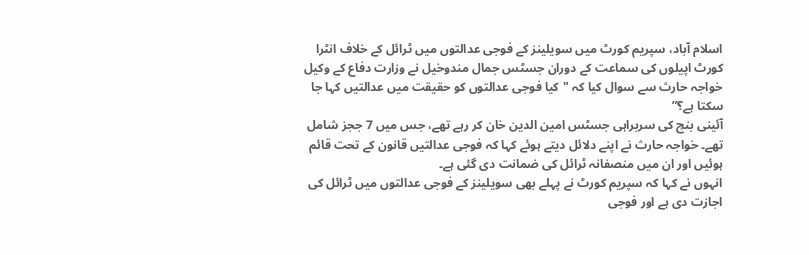اسلام آباد، سپریم کورٹ میں سویلینز کے فوجی عدالتوں میں ٹرائل کے خلاف انٹرا کورٹ اپیلوں کی سماعت کے دوران جسٹس جمال مندوخیل نے وزارت دفاع کے وکیل خواجہ حارث سے سوال کیا کہ "کیا فوجی عدالتوں کو حقیقت میں عدالتیں کہا جا سکتا ہے؟”
آئینی بنچ کی سربراہی جسٹس امین الدین خان کر رہے تھے، جس میں 7 ججز شامل تھے۔ خواجہ حارث نے اپنے دلائل دیتے ہوئے کہا کہ فوجی عدالتیں قانون کے تحت قائم ہوئیں اور ان میں منصفانہ ٹرائل کی ضمانت دی گئی ہے۔
انہوں نے کہا کہ سپریم کورٹ نے پہلے بھی سویلینز کے فوجی عدالتوں میں ٹرائل کی اجازت دی ہے اور فوجی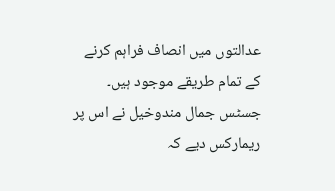عدالتوں میں انصاف فراہم کرنے کے تمام طریقے موجود ہیں۔
جسٹس جمال مندوخیل نے اس پر ریمارکس دیے کہ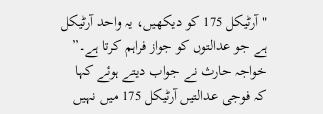"آرٹیکل 175 کو دیکھیں، یہ واحد آرٹیکل ہے جو عدالتوں کو جواز فراہم کرتا ہے۔” خواجہ حارث نے جواب دیتے ہوئے کہا کہ فوجی عدالتیں آرٹیکل 175 میں نہیں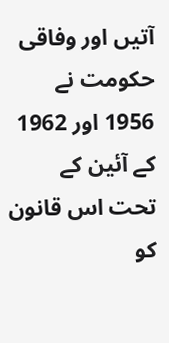آتیں اور وفاقی حکومت نے 1956 اور 1962 کے آئین کے تحت اس قانون کو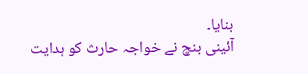بنایا۔
آئینی بنچ نے خواجہ حارث کو ہدایت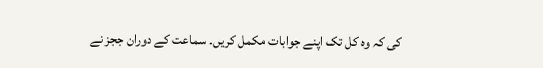کی کہ وہ کل تک اپنے جوابات مکمل کریں۔ سماعت کے دوران ججز نے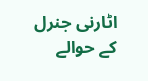اٹارنی جنرل کے حوالے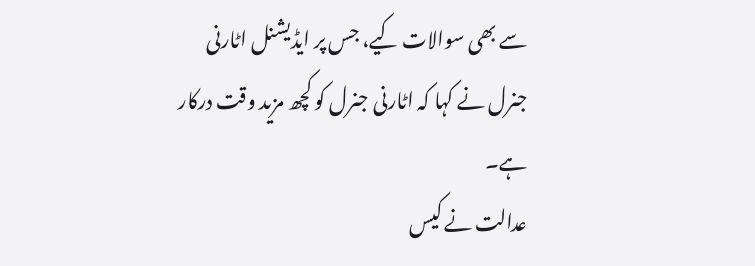سے بھی سوالات کیے، جس پر ایڈیشنل اٹارنی جنرل نے کہا کہ اٹارنی جنرل کو کچھ مزید وقت درکار ہے۔
عدالت نے کیس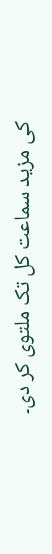کی مزید سماعت کل تک ملتوی کر دی۔